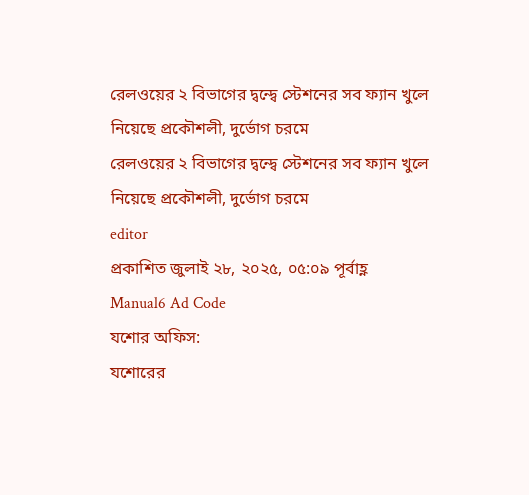রেলওয়ের ২ বিভাগের দ্বন্দ্বে স্টেশনের সব ফ্যান খুলে নিয়েছে প্রকৌশলী, দুর্ভোগ চরমে
রেলওয়ের ২ বিভাগের দ্বন্দ্বে স্টেশনের সব ফ্যান খুলে নিয়েছে প্রকৌশলী, দুর্ভোগ চরমে
editor
প্রকাশিত জুলাই ২৮, ২০২৫, ০৫:০৯ পূর্বাহ্ণ
Manual6 Ad Code
যশোর অফিস:
যশোরের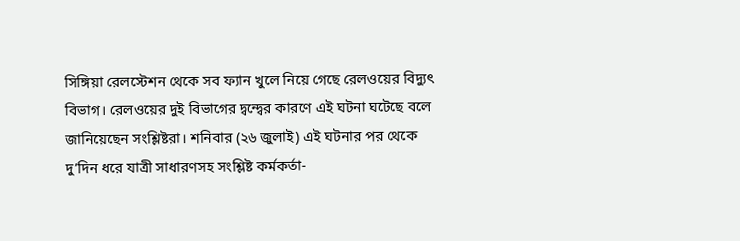সিঙ্গিয়া রেলস্টেশন থেকে সব ফ্যান খুলে নিয়ে গেছে রেলওয়ের বিদ্যুৎ বিভাগ। রেলওয়ের দুই বিভাগের দ্বন্দ্বের কারণে এই ঘটনা ঘটেছে বলে জানিয়েছেন সংশ্লিষ্টরা। শনিবার (২৬ জুলাই) এই ঘটনার পর থেকে দু’দিন ধরে যাত্রী সাধারণসহ সংশ্লিষ্ট কর্মকর্তা-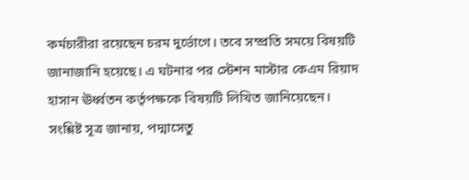কর্মচারীরা রয়েছেন চরম দুর্ভোগে। তবে সম্প্রতি সময়ে বিষয়টি জানাজানি হয়েছে। এ ঘটনার পর স্টেশন মাস্টার কেএম রিয়াদ হাসান ঊর্ধ্বতন কর্তৃপক্ষকে বিষয়টি লিখিত জানিয়েছেন।
সংশ্লিষ্ট সূত্র জানায়, পদ্মাসেতু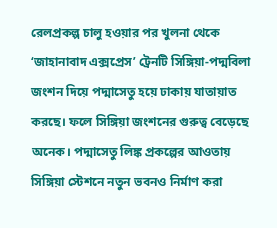রেলপ্রকল্প চালু হওয়ার পর খুলনা থেকে ‘জাহানাবাদ এক্সপ্রেস’ ট্রেনটি সিঙ্গিয়া-পদ্মবিলা জংশন দিয়ে পদ্মাসেতু হয়ে ঢাকায় যাতায়াত করছে। ফলে সিঙ্গিয়া জংশনের গুরুত্ব বেড়েছে অনেক। পদ্মাসেতু লিঙ্ক প্রকল্পের আওতায় সিঙ্গিয়া স্টেশনে নতুন ভবনও নির্মাণ করা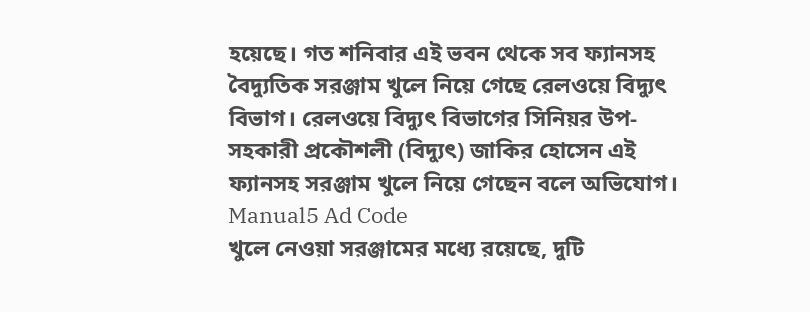হয়েছে। গত শনিবার এই ভবন থেকে সব ফ্যানসহ বৈদ্যুতিক সরঞ্জাম খুলে নিয়ে গেছে রেলওয়ে বিদ্যুৎ বিভাগ। রেলওয়ে বিদ্যুৎ বিভাগের সিনিয়র উপ-সহকারী প্রকৌশলী (বিদ্যুৎ) জাকির হোসেন এই ফ্যানসহ সরঞ্জাম খুলে নিয়ে গেছেন বলে অভিযোগ।
Manual5 Ad Code
খুলে নেওয়া সরঞ্জামের মধ্যে রয়েছে, দুটি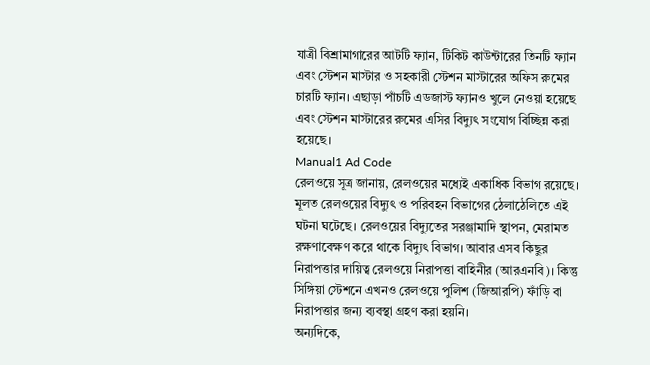যাত্রী বিশ্রামাগারের আটটি ফ্যান, টিকিট কাউন্টারের তিনটি ফ্যান এবং স্টেশন মাস্টার ও সহকারী স্টেশন মাস্টারের অফিস রুমের চারটি ফ্যান। এছাড়া পাঁচটি এডজাস্ট ফ্যানও খুলে নেওয়া হয়েছে এবং স্টেশন মাস্টারের রুমের এসির বিদ্যুৎ সংযোগ বিচ্ছিন্ন করা হয়েছে।
Manual1 Ad Code
রেলওয়ে সূত্র জানায়, রেলওয়ের মধ্যেই একাধিক বিভাগ রয়েছে। মূলত রেলওয়ের বিদ্যুৎ ও পরিবহন বিভাগের ঠেলাঠেলিতে এই ঘটনা ঘটেছে। রেলওয়ের বিদ্যুতের সরঞ্জামাদি স্থাপন, মেরামত রক্ষণাবেক্ষণ করে থাকে বিদ্যুৎ বিভাগ। আবার এসব কিছুর নিরাপত্তার দায়িত্ব রেলওয়ে নিরাপত্তা বাহিনীর (আরএনবি)। কিন্তু সিঙ্গিয়া স্টেশনে এখনও রেলওয়ে পুলিশ (জিআরপি) ফাঁড়ি বা নিরাপত্তার জন্য ব্যবস্থা গ্রহণ করা হয়নি।
অন্যদিকে,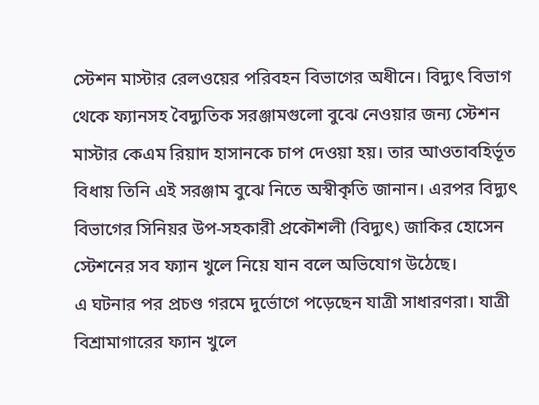স্টেশন মাস্টার রেলওয়ের পরিবহন বিভাগের অধীনে। বিদ্যুৎ বিভাগ থেকে ফ্যানসহ বৈদ্যুতিক সরঞ্জামগুলো বুঝে নেওয়ার জন্য স্টেশন মাস্টার কেএম রিয়াদ হাসানকে চাপ দেওয়া হয়। তার আওতাবহির্ভূত বিধায় তিনি এই সরঞ্জাম বুঝে নিতে অস্বীকৃতি জানান। এরপর বিদ্যুৎ বিভাগের সিনিয়র উপ-সহকারী প্রকৌশলী (বিদ্যুৎ) জাকির হোসেন স্টেশনের সব ফ্যান খুলে নিয়ে যান বলে অভিযোগ উঠেছে।
এ ঘটনার পর প্রচণ্ড গরমে দুর্ভোগে পড়েছেন যাত্রী সাধারণরা। যাত্রী বিশ্রামাগারের ফ্যান খুলে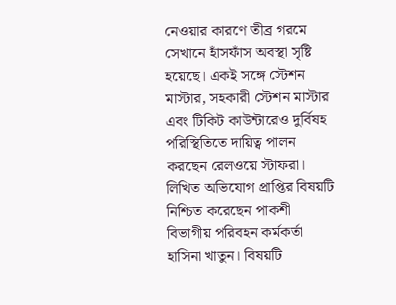নেওয়ার কারণে তীব্র গরমে সেখানে হাঁসফাঁস অবস্থা সৃষ্টি হয়েছে। একই সঙ্গে স্টেশন মাস্টার, সহকারী স্টেশন মাস্টার এবং টিকিট কাউন্টারেও দুর্বিষহ পরিস্থিতিতে দায়িত্ব পালন করছেন রেলওয়ে স্টাফরা।
লিখিত অভিযোগ প্রাপ্তির বিষয়টি নিশ্চিত করেছেন পাকশী বিভাগীয় পরিবহন কর্মকর্তা হাসিনা খাতুন। বিষয়টি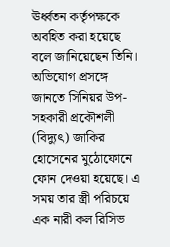ঊর্ধ্বতন কর্তৃপক্ষকে অবহিত করা হয়েছে বলে জানিয়েছেন তিনি।
অভিযোগ প্রসঙ্গে জানতে সিনিয়র উপ-সহকারী প্রকৌশলী (বিদ্যুৎ) জাকির হোসেনের মুঠোফোনে ফোন দেওয়া হয়েছে। এ সময় তার স্ত্রী পরিচয়ে এক নারী কল রিসিভ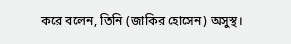করে বলেন, তিনি (জাকির হোসেন) অসুস্থ।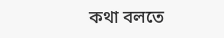কথা বলতে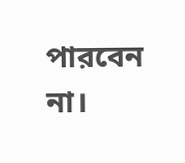পারবেন না।